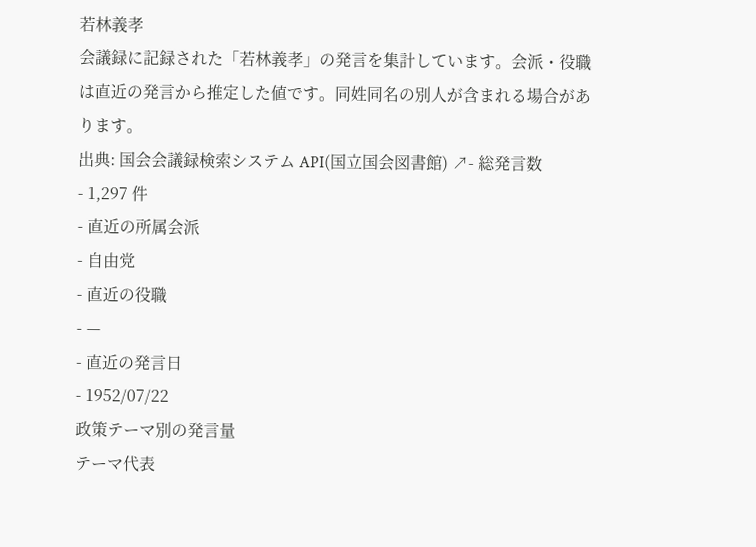若林義孝
会議録に記録された「若林義孝」の発言を集計しています。会派・役職は直近の発言から推定した値です。同姓同名の別人が含まれる場合があります。
出典: 国会会議録検索システム API(国立国会図書館) ↗- 総発言数
- 1,297 件
- 直近の所属会派
- 自由党
- 直近の役職
- —
- 直近の発言日
- 1952/07/22
政策テーマ別の発言量
テーマ代表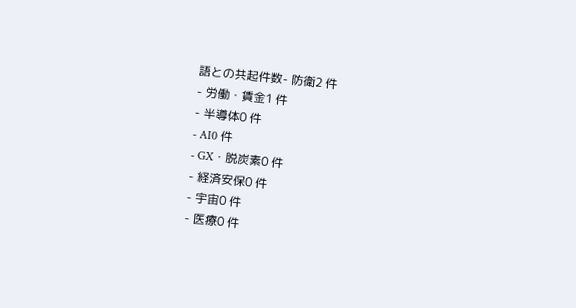語との共起件数- 防衛2 件
- 労働・賃金1 件
- 半導体0 件
- AI0 件
- GX・脱炭素0 件
- 経済安保0 件
- 宇宙0 件
- 医療0 件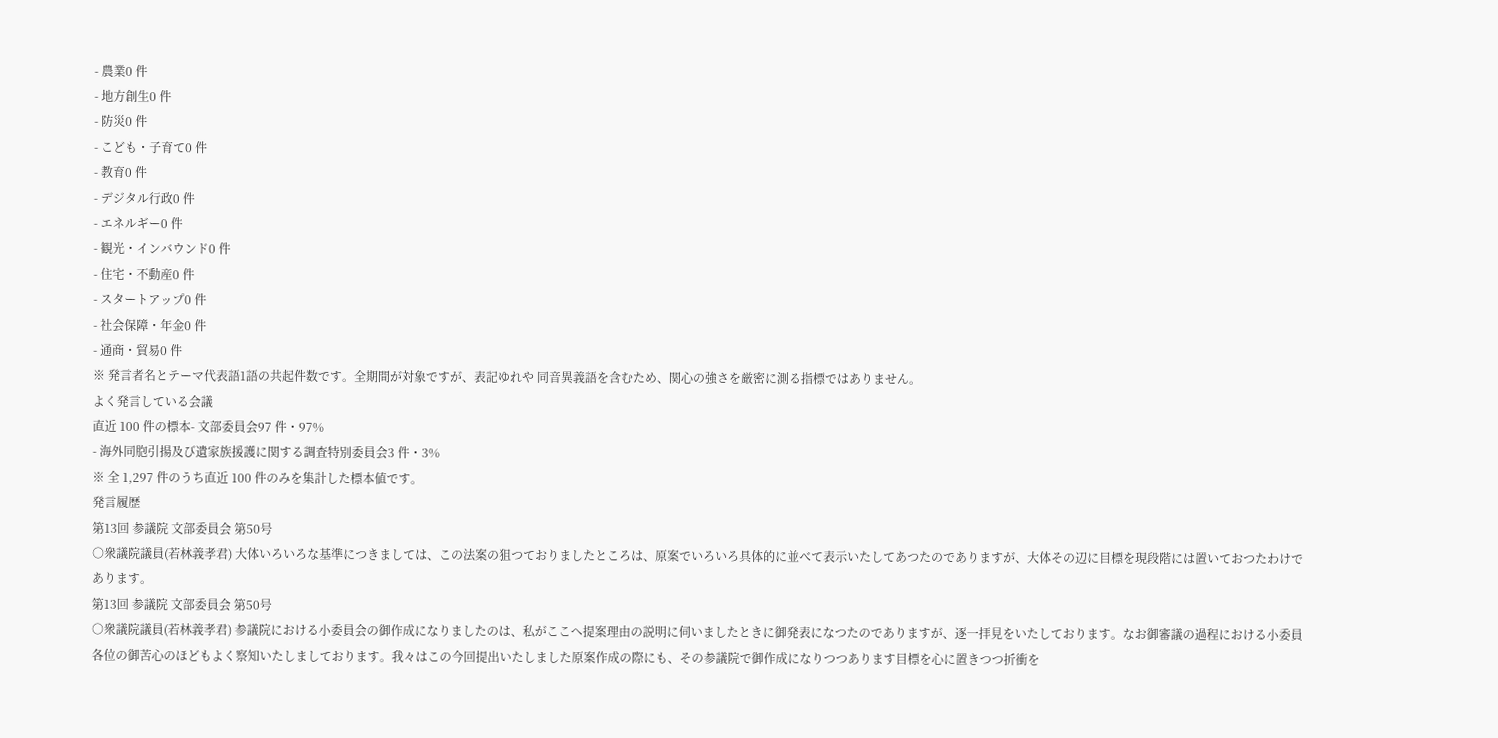- 農業0 件
- 地方創生0 件
- 防災0 件
- こども・子育て0 件
- 教育0 件
- デジタル行政0 件
- エネルギー0 件
- 観光・インバウンド0 件
- 住宅・不動産0 件
- スタートアップ0 件
- 社会保障・年金0 件
- 通商・貿易0 件
※ 発言者名とテーマ代表語1語の共起件数です。全期間が対象ですが、表記ゆれや 同音異義語を含むため、関心の強さを厳密に測る指標ではありません。
よく発言している会議
直近 100 件の標本- 文部委員会97 件・97%
- 海外同胞引揚及び遺家族援護に関する調査特別委員会3 件・3%
※ 全 1,297 件のうち直近 100 件のみを集計した標本値です。
発言履歴
第13回 参議院 文部委員会 第50号
○衆議院議員(若林義孝君) 大体いろいろな基準につきましては、この法案の狙つておりましたところは、原案でいろいろ具体的に並べて表示いたしてあつたのでありますが、大体その辺に目標を現段階には置いておつたわけであります。
第13回 参議院 文部委員会 第50号
○衆議院議員(若林義孝君) 参議院における小委員会の御作成になりましたのは、私がここへ提案理由の説明に伺いましたときに御発表になつたのでありますが、逐一拝見をいたしております。なお御審議の過程における小委員各位の御苦心のほどもよく察知いたしましております。我々はこの今回提出いたしました原案作成の際にも、その参議院で御作成になりつつあります目標を心に置きつつ折衝を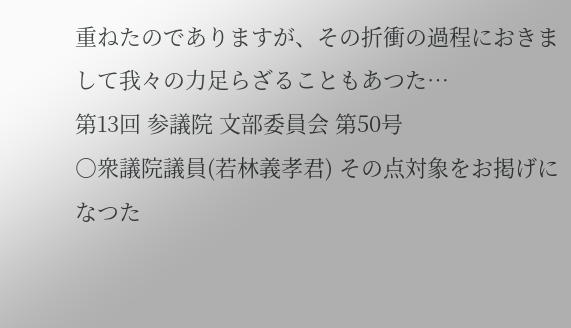重ねたのでありますが、その折衝の過程におきまして我々の力足らざることもあつた…
第13回 参議院 文部委員会 第50号
○衆議院議員(若林義孝君) その点対象をお掲げになつた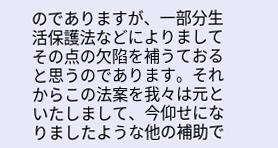のでありますが、一部分生活保護法などによりましてその点の欠陷を補うておると思うのであります。それからこの法案を我々は元といたしまして、今仰せになりましたような他の補助で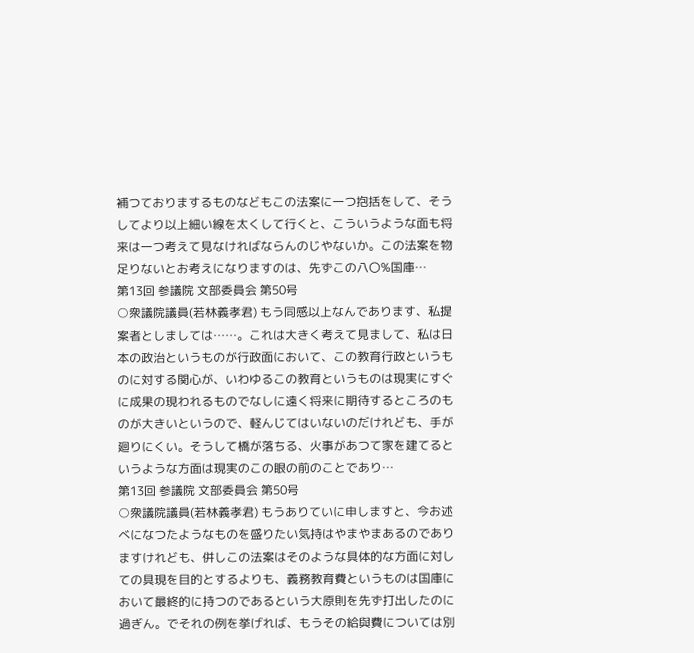補つておりまするものなどもこの法案に一つ抱括をして、そうしてより以上細い線を太くして行くと、こういうような面も将来は一つ考えて見なければならんのじやないか。この法案を物足りないとお考えになりますのは、先ずこの八〇%国庫…
第13回 参議院 文部委員会 第50号
○衆議院議員(若林義孝君) もう同感以上なんであります、私提案者としましては……。これは大きく考えて見まして、私は日本の政治というものが行政面において、この教育行政というものに対する関心が、いわゆるこの教育というものは現実にすぐに成果の現われるものでなしに遠く将来に期待するところのものが大きいというので、軽んじてはいないのだけれども、手が廻りにくい。そうして橋が落ちる、火事があつて家を建てるというような方面は現実のこの眼の前のことであり…
第13回 参議院 文部委員会 第50号
○衆議院議員(若林義孝君) もうありていに申しますと、今お述べになつたようなものを盛りたい気持はやまやまあるのでありますけれども、併しこの法案はそのような具体的な方面に対しての具現を目的とするよりも、義務教育費というものは国庫において最終的に持つのであるという大原則を先ず打出したのに過ぎん。でそれの例を挙げれば、もうその給與費については別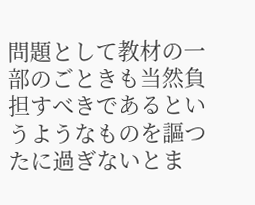問題として教材の一部のごときも当然負担すべきであるというようなものを謳つたに過ぎないとま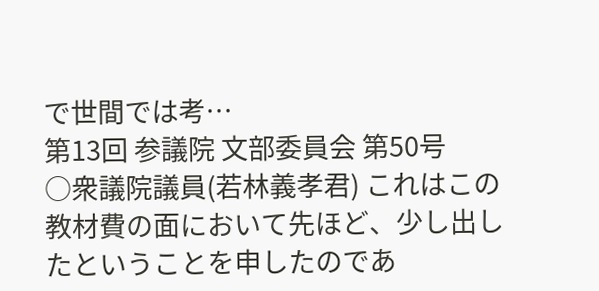で世間では考…
第13回 参議院 文部委員会 第50号
○衆議院議員(若林義孝君) これはこの教材費の面において先ほど、少し出したということを申したのであ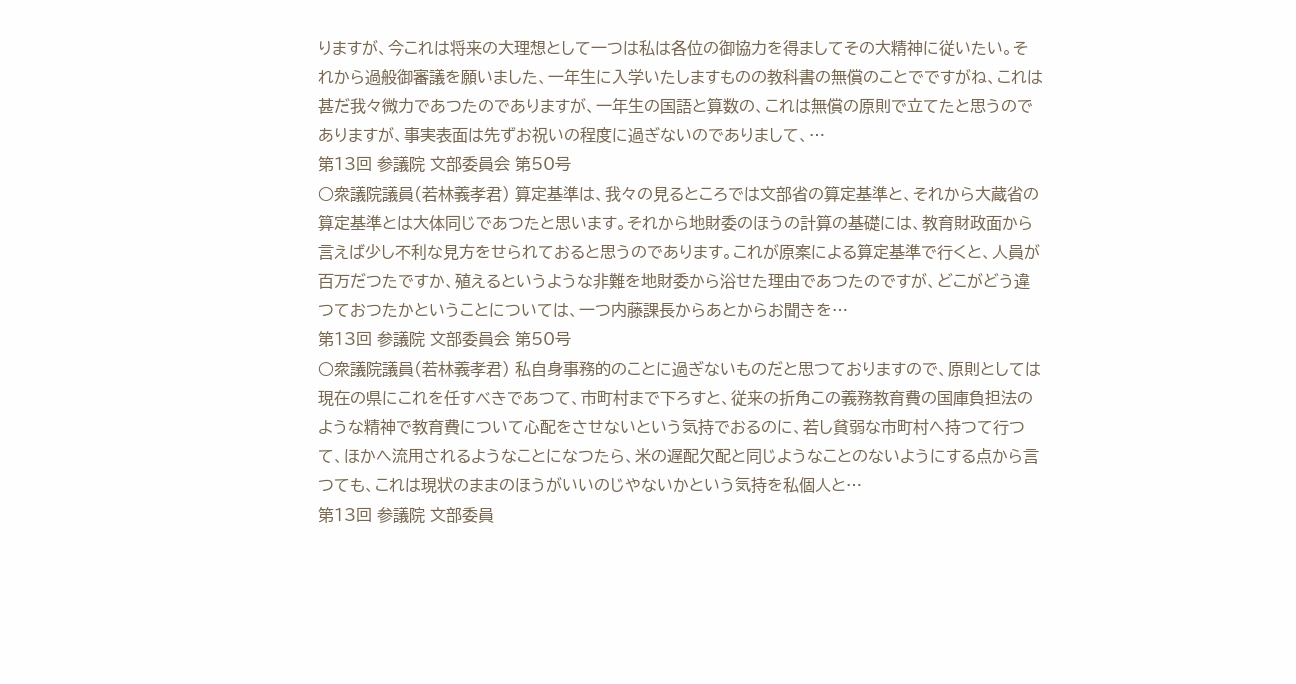りますが、今これは将来の大理想として一つは私は各位の御協力を得ましてその大精神に従いたい。それから過般御審議を願いました、一年生に入学いたしますものの教科書の無償のことでですがね、これは甚だ我々微力であつたのでありますが、一年生の国語と算数の、これは無償の原則で立てたと思うのでありますが、事実表面は先ずお祝いの程度に過ぎないのでありまして、…
第13回 参議院 文部委員会 第50号
○衆議院議員(若林義孝君) 算定基準は、我々の見るところでは文部省の算定基準と、それから大蔵省の算定基準とは大体同じであつたと思います。それから地財委のほうの計算の基礎には、教育財政面から言えば少し不利な見方をせられておると思うのであります。これが原案による算定基準で行くと、人員が百万だつたですか、殖えるというような非難を地財委から浴せた理由であつたのですが、どこがどう違つておつたかということについては、一つ内藤課長からあとからお聞きを…
第13回 参議院 文部委員会 第50号
○衆議院議員(若林義孝君) 私自身事務的のことに過ぎないものだと思つておりますので、原則としては現在の県にこれを任すべきであつて、市町村まで下ろすと、従来の折角この義務教育費の国庫負担法のような精神で教育費について心配をさせないという気持でおるのに、若し貧弱な市町村へ持つて行つて、ほかへ流用されるようなことになつたら、米の遅配欠配と同じようなことのないようにする点から言つても、これは現状のままのほうがいいのじやないかという気持を私個人と…
第13回 参議院 文部委員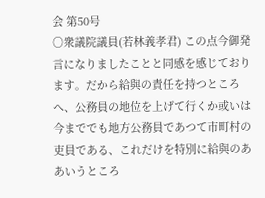会 第50号
○衆議院議員(若林義孝君) この点今御発言になりましたことと同感を感じております。だから給與の責任を持つところへ、公務員の地位を上げて行くか或いは今まででも地方公務員であつて市町村の吏員である、これだけを特別に給與のああいうところ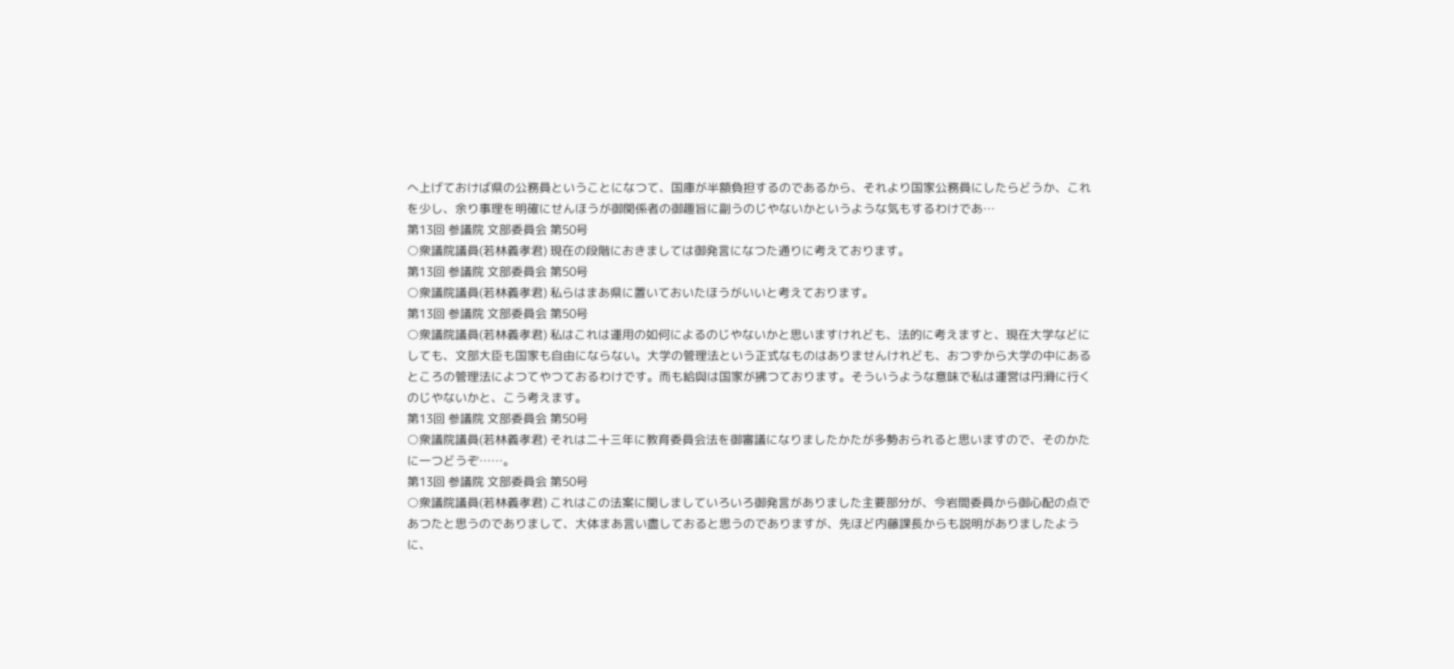へ上げておけば県の公務員ということになつて、国庫が半額負担するのであるから、それより国家公務員にしたらどうか、これを少し、余り事理を明確にせんほうが御関係者の御趣旨に副うのじやないかというような気もするわけであ…
第13回 参議院 文部委員会 第50号
○衆議院議員(若林義孝君) 現在の段階におきましては御発言になつた通りに考えております。
第13回 参議院 文部委員会 第50号
○衆議院議員(若林義孝君) 私らはまあ県に置いておいたほうがいいと考えております。
第13回 参議院 文部委員会 第50号
○衆議院議員(若林義孝君) 私はこれは運用の如何によるのじやないかと思いますけれども、法的に考えますと、現在大学などにしても、文部大臣も国家も自由にならない。大学の管理法という正式なものはありませんけれども、おつずから大学の中にあるところの管理法によつてやつておるわけです。而も給與は国家が拂つております。そういうような意味で私は運営は円滑に行くのじやないかと、こう考えます。
第13回 参議院 文部委員会 第50号
○衆議院議員(若林義孝君) それは二十三年に教育委員会法を御審議になりましたかたが多勢おられると思いますので、そのかたに一つどうぞ……。
第13回 参議院 文部委員会 第50号
○衆議院議員(若林義孝君) これはこの法案に関しましていろいろ御発言がありました主要部分が、今岩間委員から御心配の点であつたと思うのでありまして、大体まあ言い盡しておると思うのでありますが、先ほど内藤課長からも説明がありましたように、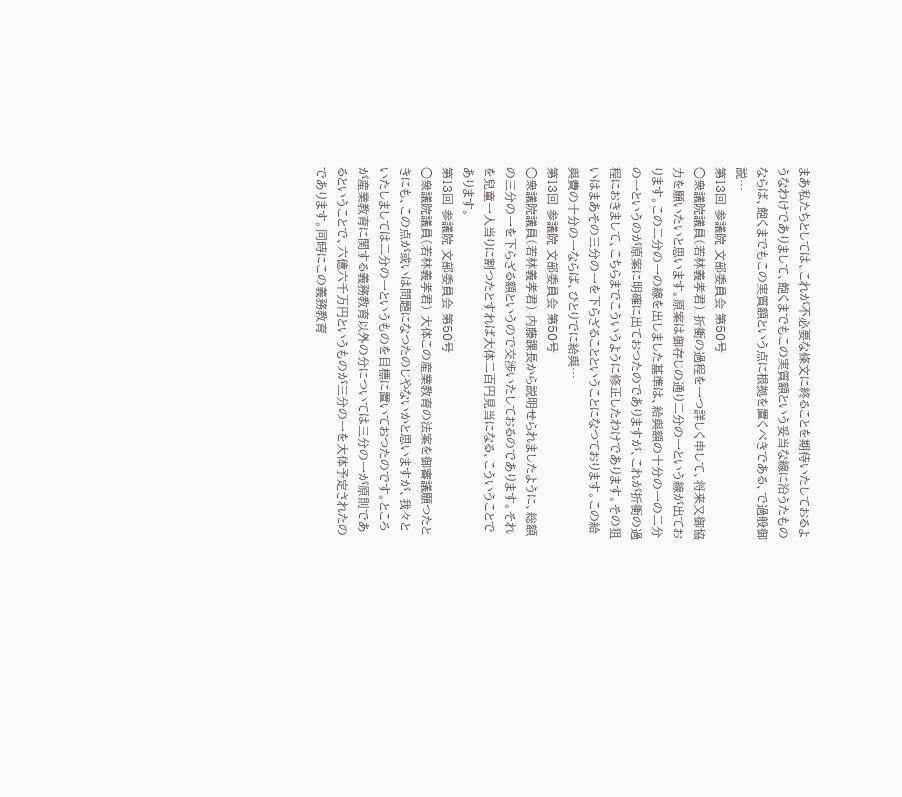まあ私たちとしては、これが不必要な條文に終ることを期待いたしておるようなわけでありまして、飽くまでもこの実質額という妥当な線に沿うたものならば、飽くまでもこの実質額という点に根拠を置くべきである、で過般御説…
第13回 参議院 文部委員会 第50号
○衆議院議員(若林義孝君) 折衝の過程を一つ詳しく申して、将来又御協力を願いたいと思います。原案は御存じの通り二分の一という線が出ております。この二分の一の線を出しました基準は、給與額の十分の一の二分の一というのが原案に明確に出ておつたのでありますが、これが折衝の過程におきまして、こちらまでこういうように修正したわけであります。その狙いはまあその三分の一を下らざることということになつております。この給與費の十分の一ならば、ひとりでに給與…
第13回 参議院 文部委員会 第50号
○衆議院議員(若林義孝君) 内藤課長から説明せられましたように、総額の三分の一を下らざる額というので交渉いたしておるのであります。それを兒童一人当りに割つたとすれば大体二百円見当になる、こういうことであります。
第13回 参議院 文部委員会 第50号
○衆議院議員(若林義孝君) 大体この産業教育の法案を御審議願つたときにも、この点が或いは問題になつたのじやないかと思いますが、我々といたしましては二分の一というものを目標に置いておつたのです。ところが産業教育に関する義務教育以外の分については三分の一が原則であるということで、六億六千万円というものが三分の一を大体予定されたのであります。同時にこの義務教育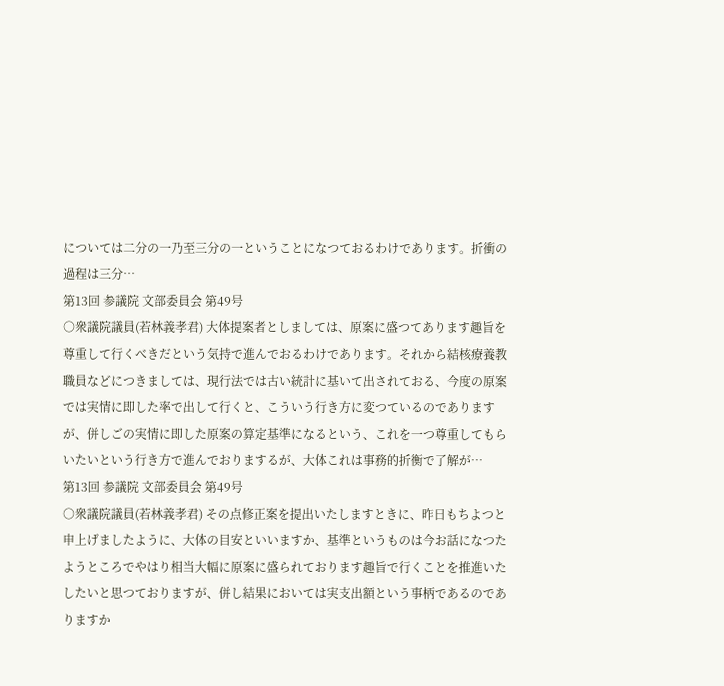については二分の一乃至三分の一ということになつておるわけであります。折衝の過程は三分…
第13回 参議院 文部委員会 第49号
○衆議院議員(若林義孝君) 大体提案者としましては、原案に盛つてあります趣旨を尊重して行くべきだという気持で進んでおるわけであります。それから結核療養教職員などにつきましては、現行法では古い統計に基いて出されておる、今度の原案では実情に即した率で出して行くと、こういう行き方に変つているのでありますが、併しごの実情に即した原案の算定基準になるという、これを一つ尊重してもらいたいという行き方で進んでおりまするが、大体これは事務的折衡で了解が…
第13回 参議院 文部委員会 第49号
○衆議院議員(若林義孝君) その点修正案を提出いたしますときに、昨日もちよつと申上げましたように、大体の目安といいますか、基準というものは今お話になつたようところでやはり相当大幅に原案に盛られております趣旨で行くことを推進いたしたいと思つておりますが、併し結果においては実支出額という事柄であるのでありますか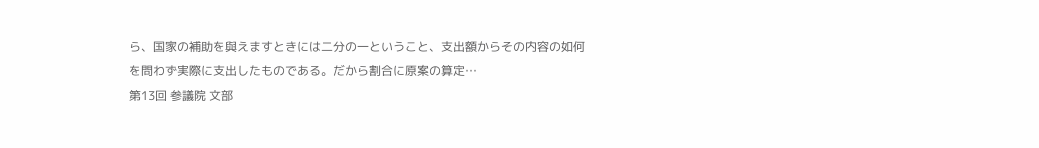ら、国家の補助を與えますときには二分の一ということ、支出額からその内容の如何を問わず実際に支出したものである。だから割合に原案の算定…
第13回 参議院 文部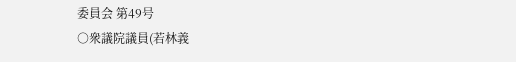委員会 第49号
○衆議院議員(若林義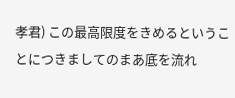孝君) この最高限度をきめるということにつきましてのまあ底を流れ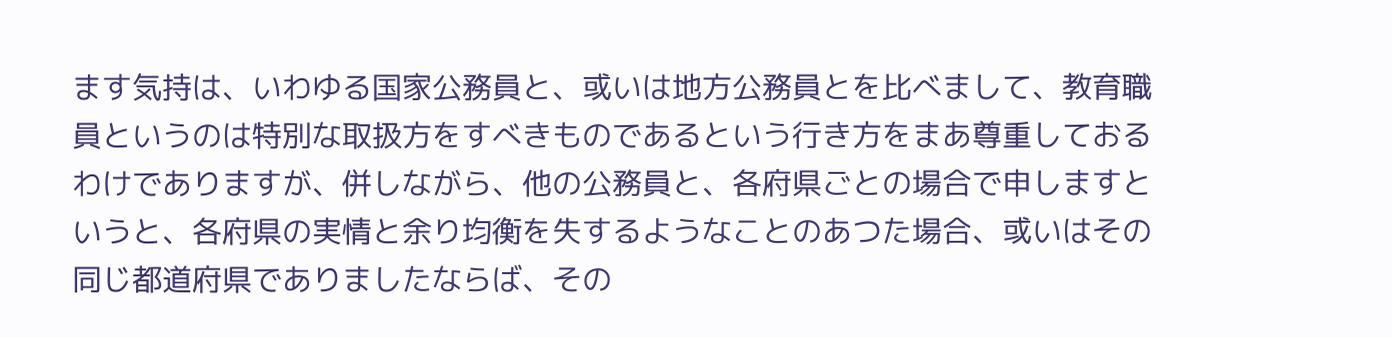ます気持は、いわゆる国家公務員と、或いは地方公務員とを比べまして、教育職員というのは特別な取扱方をすべきものであるという行き方をまあ尊重しておるわけでありますが、併しながら、他の公務員と、各府県ごとの場合で申しますというと、各府県の実情と余り均衡を失するようなことのあつた場合、或いはその同じ都道府県でありましたならば、その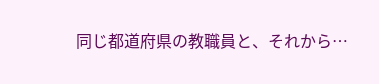同じ都道府県の教職員と、それから…